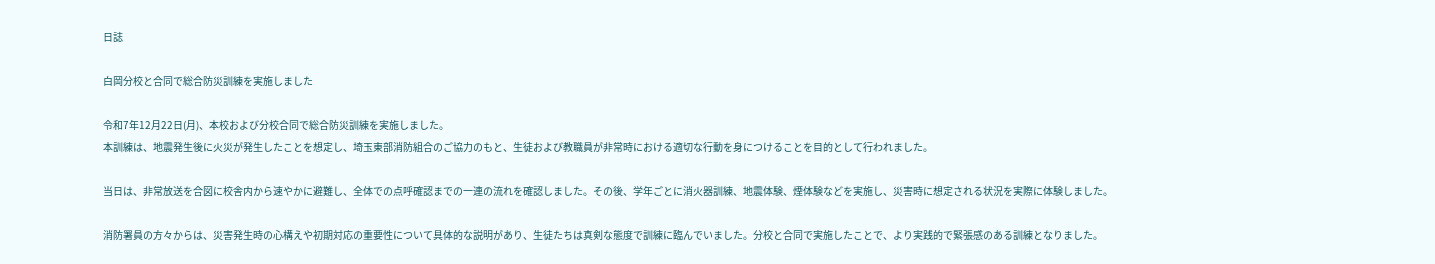日誌

白岡分校と合同で総合防災訓練を実施しました

令和7年12月22日(月)、本校および分校合同で総合防災訓練を実施しました。
本訓練は、地震発生後に火災が発生したことを想定し、埼玉東部消防組合のご協力のもと、生徒および教職員が非常時における適切な行動を身につけることを目的として行われました。

当日は、非常放送を合図に校舎内から速やかに避難し、全体での点呼確認までの一連の流れを確認しました。その後、学年ごとに消火器訓練、地震体験、煙体験などを実施し、災害時に想定される状況を実際に体験しました。

消防署員の方々からは、災害発生時の心構えや初期対応の重要性について具体的な説明があり、生徒たちは真剣な態度で訓練に臨んでいました。分校と合同で実施したことで、より実践的で緊張感のある訓練となりました。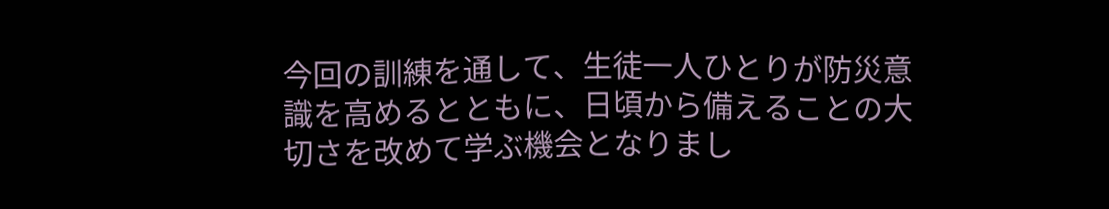今回の訓練を通して、生徒一人ひとりが防災意識を高めるとともに、日頃から備えることの大切さを改めて学ぶ機会となりまし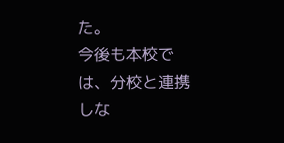た。
今後も本校では、分校と連携しな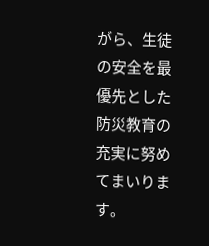がら、生徒の安全を最優先とした防災教育の充実に努めてまいります。